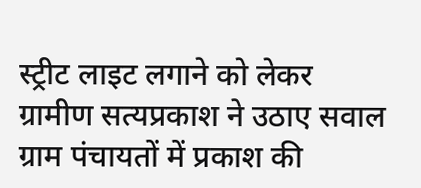स्ट्रीट लाइट लगाने को लेकर ग्रामीण सत्यप्रकाश ने उठाए सवाल
ग्राम पंचायतों में प्रकाश की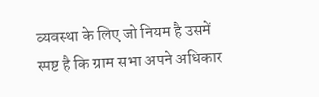व्यवस्था के लिए जो नियम है उसमें स्पष्ट है कि ग्राम सभा अपने अधिकार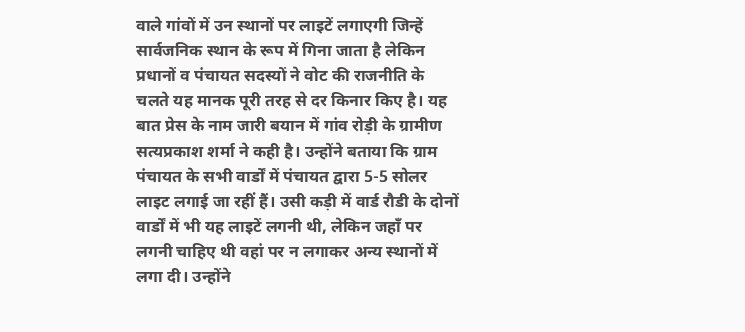वाले गांवों में उन स्थानों पर लाइटें लगाएगी जिन्हें सार्वजनिक स्थान के रूप में गिना जाता है लेकिन प्रधानों व पंचायत सदस्यों ने वोट की राजनीति के चलते यह मानक पूरी तरह से दर किनार किए है। यह बात प्रेस के नाम जारी बयान में गांव रोड़ी के ग्रामीण सत्यप्रकाश शर्मा ने कही है। उन्होंने बताया कि ग्राम पंचायत के सभी वार्डों में पंचायत द्वारा 5-5 सोलर लाइट लगाई जा रहीं हैं। उसी कड़ी में वार्ड रौडी के दोनों वार्डों में भी यह लाइटें लगनी थी, लेकिन जहाँ पर लगनी चाहिए थी वहां पर न लगाकर अन्य स्थानों में लगा दी। उन्होंने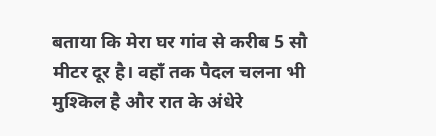बताया कि मेरा घर गांव से करीब 5 सौ मीटर दूर है। वहाँ तक पैदल चलना भी मुश्किल है और रात के अंधेरे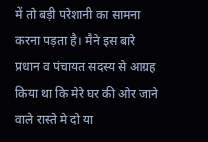में तो बड़ी परेशानी का सामना करना पड़ता है। मैने इस बारे प्रधान व पंचायत सदस्य से आग्रह किया था कि मेरे घर की ओर जाने वाले रास्ते मे दो या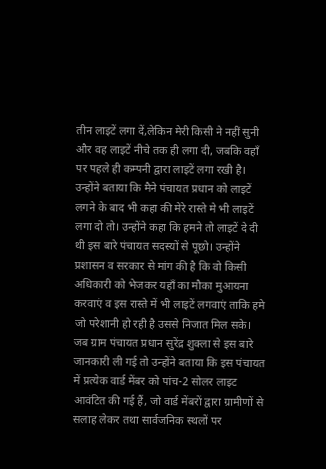तीन लाइटें लगा दें,लेकिन मेरी किसी ने नहीं सुनी और वह लाइटें नीचे तक ही लगा दी, जबकि वहाँ पर पहले ही कम्पनी द्वारा लाइटें लगा रखी है। उन्होंने बताया कि मैने पंचायत प्रधान को लाइटें लगने के बाद भी कहा की मेरे रास्ते मे भी लाइटें लगा दो तो। उन्होंने कहा कि हमने तो लाइटें दे दी थी इस बारे पंचायत सदस्यों से पूछो। उन्होंने प्रशासन व सरकार से मांग की है कि वो किसी अधिकारी को भेजकर यहाँ का मौका मुआयना करवाएं व इस रास्ते में भी लाइटें लगवाएं ताकि हमे जो परेशानी हो रही है उससे निजात मिल सके।
जब ग्राम पंचायत प्रधान सुरेंद्र शुक्ला से इस बारे जानकारी ली गई तो उन्होंने बताया कि इस पंचायत में प्रत्येक वार्ड मेंबर को पांच-2 सोलर लाइट आवंटित की गई हैं, जो वार्ड मेंबरों द्वारा ग्रामीणों से सलाह लेकर तथा सार्वजनिक स्थलों पर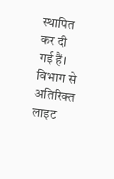स्थापित कर दी गई हैं। विभाग से अतिरिक्त लाइट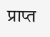प्राप्त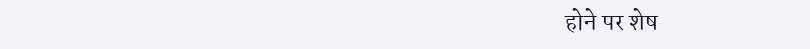होने पर शेष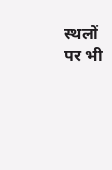स्थलों पर भी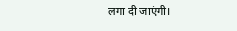लगा दी जाएंगी।